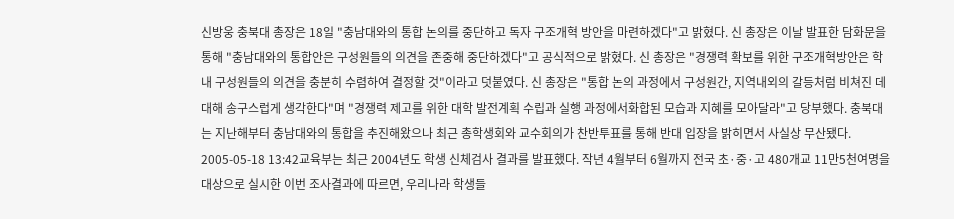신방웅 충북대 총장은 18일 "충남대와의 통합 논의를 중단하고 독자 구조개혁 방안을 마련하겠다"고 밝혔다. 신 총장은 이날 발표한 담화문을 통해 "충남대와의 통합안은 구성원들의 의견을 존중해 중단하겠다"고 공식적으로 밝혔다. 신 총장은 "경쟁력 확보를 위한 구조개혁방안은 학내 구성원들의 의견을 충분히 수렴하여 결정할 것"이라고 덧붙였다. 신 총장은 "통합 논의 과정에서 구성원간, 지역내외의 갈등처럼 비쳐진 데 대해 송구스럽게 생각한다"며 "경쟁력 제고를 위한 대학 발전계획 수립과 실행 과정에서화합된 모습과 지혜를 모아달라"고 당부했다. 충북대는 지난해부터 충남대와의 통합을 추진해왔으나 최근 총학생회와 교수회의가 찬반투표를 통해 반대 입장을 밝히면서 사실상 무산됐다.
2005-05-18 13:42교육부는 최근 2004년도 학생 신체검사 결과를 발표했다. 작년 4월부터 6월까지 전국 초·중·고 480개교 11만5천여명을 대상으로 실시한 이번 조사결과에 따르면, 우리나라 학생들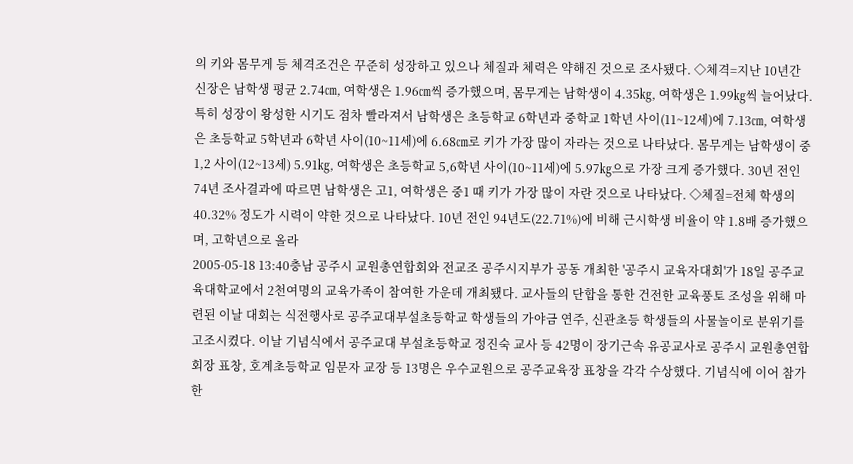의 키와 몸무게 등 체격조건은 꾸준히 성장하고 있으나 체질과 체력은 약해진 것으로 조사됐다. ◇체격=지난 10년간 신장은 남학생 평균 2.74㎝, 여학생은 1.96㎝씩 증가했으며, 몸무게는 남학생이 4.35㎏, 여학생은 1.99㎏씩 늘어났다. 특히 성장이 왕성한 시기도 점차 빨라져서 남학생은 초등학교 6학년과 중학교 1학년 사이(11~12세)에 7.13㎝, 여학생은 초등학교 5학년과 6학년 사이(10~11세)에 6.68㎝로 키가 가장 많이 자라는 것으로 나타났다. 몸무게는 남학생이 중1,2 사이(12~13세) 5.91㎏, 여학생은 초등학교 5,6학년 사이(10~11세)에 5.97㎏으로 가장 크게 증가했다. 30년 전인 74년 조사결과에 따르면 남학생은 고1, 여학생은 중1 때 키가 가장 많이 자란 것으로 나타났다. ◇체질=전체 학생의 40.32% 정도가 시력이 약한 것으로 나타났다. 10년 전인 94년도(22.71%)에 비해 근시학생 비율이 약 1.8배 증가했으며, 고학년으로 올라
2005-05-18 13:40충남 공주시 교원총연합회와 전교조 공주시지부가 공동 개최한 '공주시 교육자대회'가 18일 공주교육대학교에서 2천여명의 교육가족이 참여한 가운데 개최됐다. 교사들의 단합을 통한 건전한 교육풍토 조성을 위해 마련된 이날 대회는 식전행사로 공주교대부설초등학교 학생들의 가야금 연주, 신관초등 학생들의 사물놀이로 분위기를 고조시켰다. 이날 기념식에서 공주교대 부설초등학교 정진숙 교사 등 42명이 장기근속 유공교사로 공주시 교원총연합회장 표창, 호계초등학교 임문자 교장 등 13명은 우수교원으로 공주교육장 표창을 각각 수상했다. 기념식에 이어 참가한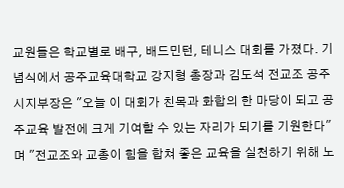교원들은 학교별로 배구, 배드민턴, 테니스 대회를 가졌다. 기념식에서 공주교육대학교 강지형 총장과 김도석 전교조 공주시지부장은 "오늘 이 대회가 친목과 화합의 한 마당이 되고 공주교육 발전에 크게 기여할 수 있는 자리가 되기를 기원한다"며 "전교조와 교총이 힘을 합쳐 좋은 교육을 실천하기 위해 노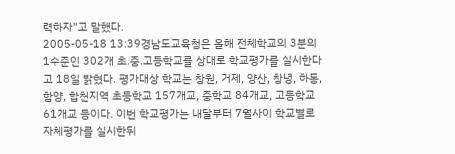력하자"고 말했다.
2005-05-18 13:39경남도교육청은 올해 전체학교의 3분의 1수준인 302개 초.중.고등학교를 상대로 학교평가를 실시한다고 18일 밝혔다. 평가대상 학교는 창원, 거제, 양산, 창녕, 하동, 함양, 합천지역 초등학교 157개교, 중학교 84개교, 고등학교 61개교 등이다. 이번 학교평가는 내달부터 7월사이 학교별로 자체평가를 실시한뒤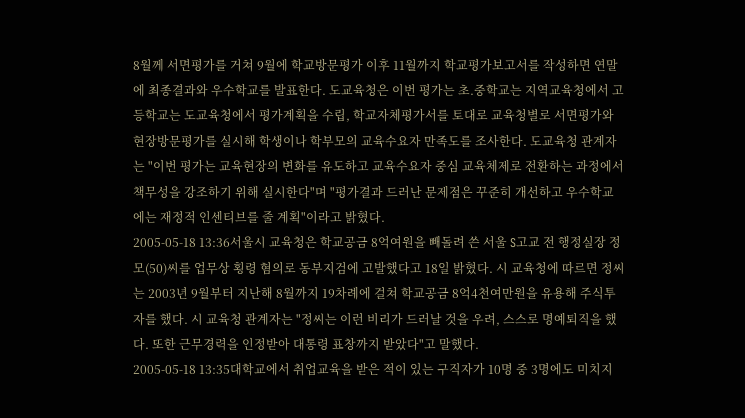8월께 서면평가를 거쳐 9월에 학교방문평가 이후 11월까지 학교평가보고서를 작성하면 연말에 최종결과와 우수학교를 발표한다. 도교육청은 이번 평가는 초.중학교는 지역교육청에서 고등학교는 도교육청에서 평가계획을 수립, 학교자체평가서를 토대로 교육청별로 서면평가와 현장방문평가를 실시해 학생이나 학부모의 교육수요자 만족도를 조사한다. 도교육청 관계자는 "이번 평가는 교육현장의 변화를 유도하고 교육수요자 중심 교육체제로 전환하는 과정에서 책무성을 강조하기 위해 실시한다"며 "평가결과 드러난 문제점은 꾸준히 개선하고 우수학교에는 재정적 인센티브를 줄 계획"이라고 밝혔다.
2005-05-18 13:36서울시 교육청은 학교공금 8억여원을 빼돌려 쓴 서울 S고교 전 행정실장 정모(50)씨를 업무상 횡령 혐의로 동부지검에 고발했다고 18일 밝혔다. 시 교육청에 따르면 정씨는 2003년 9월부터 지난해 8월까지 19차례에 걸쳐 학교공금 8억4천여만원을 유용해 주식투자를 했다. 시 교육청 관계자는 "정씨는 이런 비리가 드러날 것을 우려, 스스로 명예퇴직을 했다. 또한 근무경력을 인정받아 대통령 표창까지 받았다"고 말했다.
2005-05-18 13:35대학교에서 취업교육을 받은 적이 있는 구직자가 10명 중 3명에도 미치지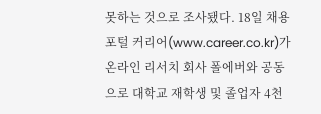못하는 것으로 조사됐다. 18일 채용포털 커리어(www.career.co.kr)가 온라인 리서치 회사 폴에버와 공동으로 대학교 재학생 및 졸업자 4천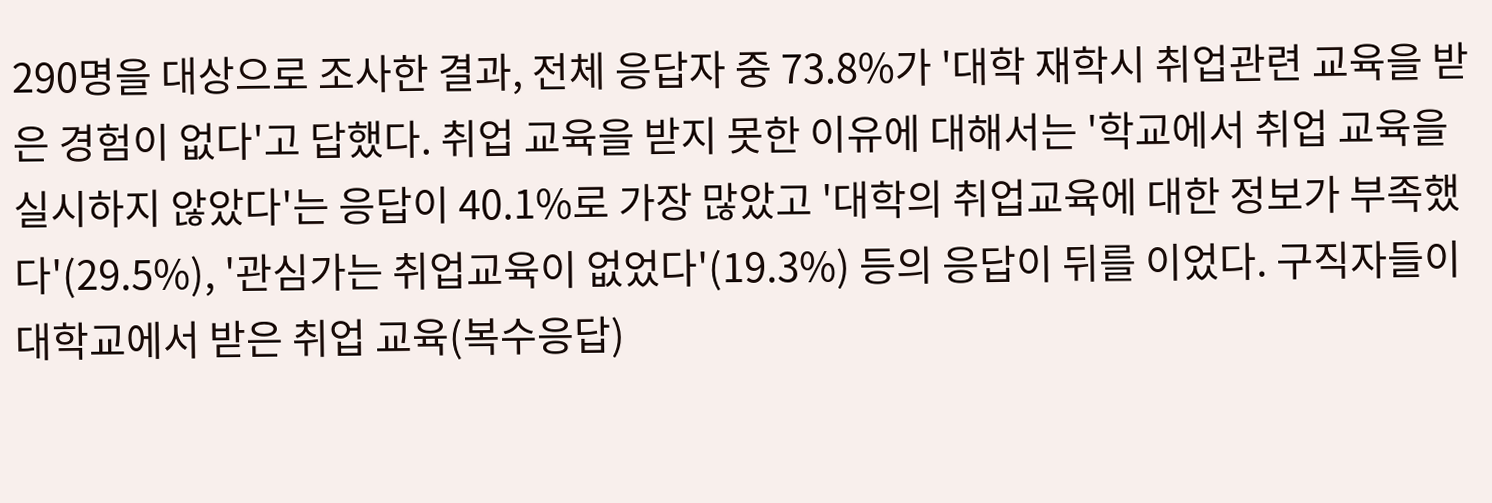290명을 대상으로 조사한 결과, 전체 응답자 중 73.8%가 '대학 재학시 취업관련 교육을 받은 경험이 없다'고 답했다. 취업 교육을 받지 못한 이유에 대해서는 '학교에서 취업 교육을 실시하지 않았다'는 응답이 40.1%로 가장 많았고 '대학의 취업교육에 대한 정보가 부족했다'(29.5%), '관심가는 취업교육이 없었다'(19.3%) 등의 응답이 뒤를 이었다. 구직자들이 대학교에서 받은 취업 교육(복수응답)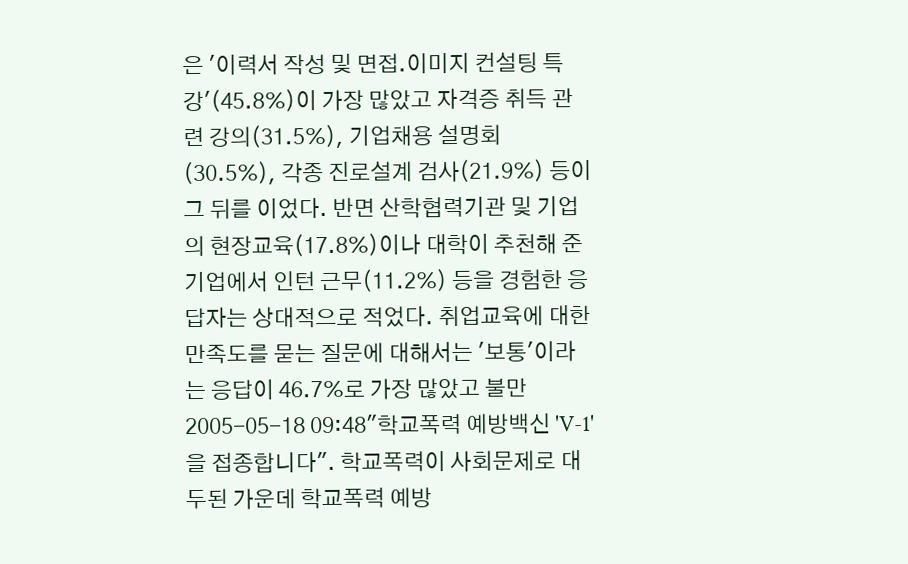은 '이력서 작성 및 면접.이미지 컨설팅 특강'(45.8%)이 가장 많았고 자격증 취득 관련 강의(31.5%), 기업채용 설명회(30.5%), 각종 진로설계 검사(21.9%) 등이 그 뒤를 이었다. 반면 산학협력기관 및 기업의 현장교육(17.8%)이나 대학이 추천해 준 기업에서 인턴 근무(11.2%) 등을 경험한 응답자는 상대적으로 적었다. 취업교육에 대한 만족도를 묻는 질문에 대해서는 '보통'이라는 응답이 46.7%로 가장 많았고 불만
2005-05-18 09:48"학교폭력 예방백신 'V-1'을 접종합니다". 학교폭력이 사회문제로 대두된 가운데 학교폭력 예방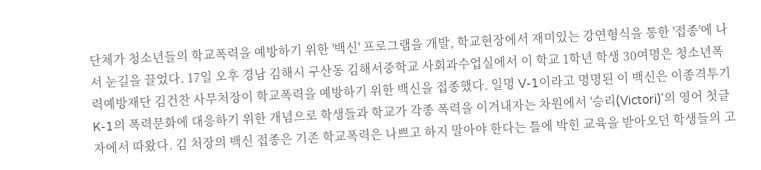단체가 청소년들의 학교폭력을 예방하기 위한 '백신' 프로그램을 개발, 학교현장에서 재미있는 강연형식을 통한 '접종'에 나서 눈길을 끌었다. 17일 오후 경남 김해시 구산동 김해서중학교 사회과수업실에서 이 학교 1학년 학생 30여명은 청소년폭력예방재단 김건찬 사무처장이 학교폭력을 예방하기 위한 백신을 접종했다. 일명 V-1이라고 명명된 이 백신은 이종격투기 K-1의 폭력문화에 대응하기 위한 개념으로 학생들과 학교가 각종 폭력을 이겨내자는 차원에서 '승리(Victori)'의 영어 첫글자에서 따왔다. 김 처장의 백신 접종은 기존 학교폭력은 나쁘고 하지 말아야 한다는 틀에 박힌 교육을 받아오던 학생들의 고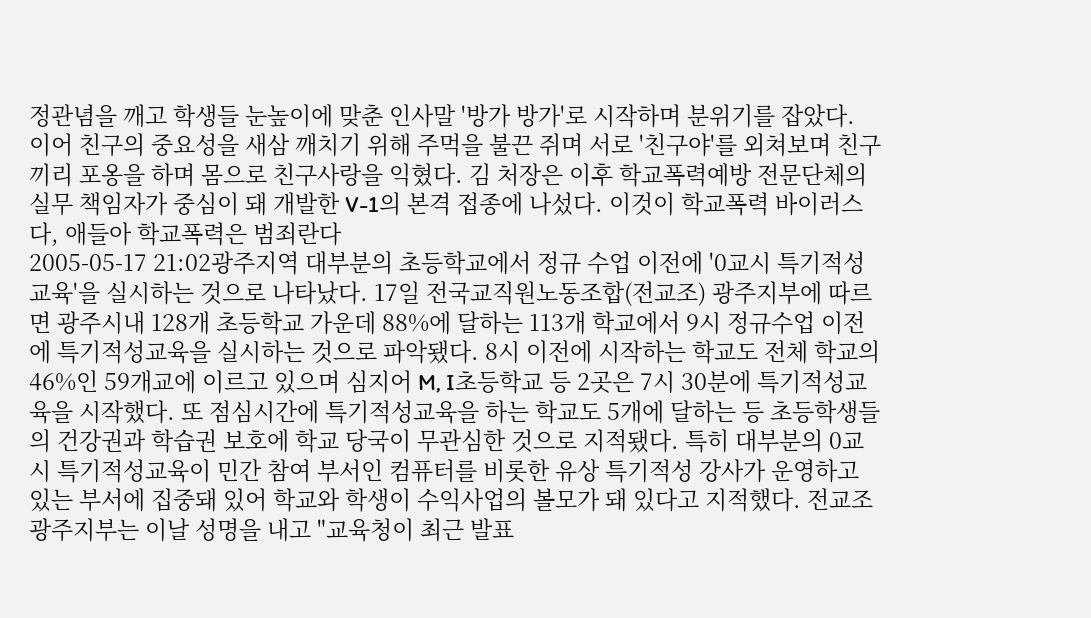정관념을 깨고 학생들 눈높이에 맞춘 인사말 '방가 방가'로 시작하며 분위기를 잡았다. 이어 친구의 중요성을 새삼 깨치기 위해 주먹을 불끈 쥐며 서로 '친구야'를 외쳐보며 친구끼리 포옹을 하며 몸으로 친구사랑을 익혔다. 김 처장은 이후 학교폭력예방 전문단체의 실무 책임자가 중심이 돼 개발한 V-1의 본격 접종에 나섰다. 이것이 학교폭력 바이러스다, 애들아 학교폭력은 범죄란다
2005-05-17 21:02광주지역 대부분의 초등학교에서 정규 수업 이전에 '0교시 특기적성교육'을 실시하는 것으로 나타났다. 17일 전국교직원노동조합(전교조) 광주지부에 따르면 광주시내 128개 초등학교 가운데 88%에 달하는 113개 학교에서 9시 정규수업 이전에 특기적성교육을 실시하는 것으로 파악됐다. 8시 이전에 시작하는 학교도 전체 학교의 46%인 59개교에 이르고 있으며 심지어 M, I초등학교 등 2곳은 7시 30분에 특기적성교육을 시작했다. 또 점심시간에 특기적성교육을 하는 학교도 5개에 달하는 등 초등학생들의 건강권과 학습권 보호에 학교 당국이 무관심한 것으로 지적됐다. 특히 대부분의 0교시 특기적성교육이 민간 참여 부서인 컴퓨터를 비롯한 유상 특기적성 강사가 운영하고 있는 부서에 집중돼 있어 학교와 학생이 수익사업의 볼모가 돼 있다고 지적했다. 전교조 광주지부는 이날 성명을 내고 "교육청이 최근 발표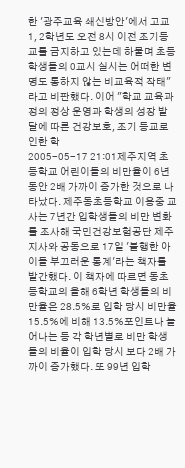한 '광주교육 쇄신방안'에서 고교 1, 2학년도 오전 8시 이전 조기등교를 금지하고 있는데 하물며 초등학생들의 0교시 실시는 어떠한 변명도 통하지 않는 비교육적 작태"라고 비판했다. 이어 "학교 교육과정의 정상 운영과 학생의 성장 발달에 따른 건강보호, 조기 등교로 인한 학
2005-05-17 21:01제주지역 초등학교 어린이들의 비만율이 6년동안 2배 가까이 증가한 것으로 나타났다. 제주동초등학교 이용중 교사는 7년간 입학생들의 비만 변화를 조사해 국민건강보험공단 제주지사와 공동으로 17일 '불행한 아이들 부끄러운 통계'라는 책자를 발간했다. 이 책자에 따르면 동초등학교의 올해 6학년 학생들의 비만율은 28.5%로 입학 당시 비만율 15.5%에 비해 13.5%포인트나 늘어나는 등 각 학년별로 비만 학생들의 비율이 입학 당시 보다 2배 가까이 증가했다. 또 99년 입학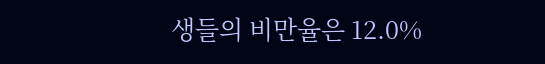생들의 비만율은 12.0%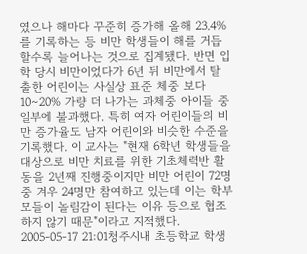였으나 해마다 꾸준히 증가해 올해 23.4%를 기록하는 등 비만 학생들이 해를 거듭할수록 늘어나는 것으로 집계됐다. 반면 입학 당시 비만이었다가 6년 뒤 비만에서 탈출한 어린이는 사실상 표준 체중 보다 10∼20% 가량 더 나가는 과체중 아이들 중 일부에 불과했다. 특히 여자 어린이들의 비만 증가율도 남자 어린이와 비슷한 수준을 기록했다. 이 교사는 "현재 6학년 학생들을 대상으로 비만 치료를 위한 기초체력반 활동을 2년째 진행중이지만 비만 어린이 72명 중 겨우 24명만 참여하고 있는데 이는 학부모들이 놀림감이 된다는 이유 등으로 협조하지 않기 때문"이라고 지적했다.
2005-05-17 21:01청주시내 초등학교 학생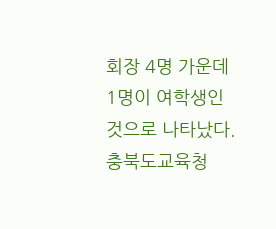회장 4명 가운데 1명이 여학생인 것으로 나타났다. 충북도교육청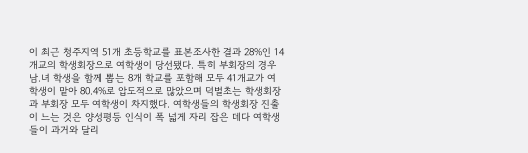이 최근 청주지역 51개 초등학교를 표본조사한 결과 28%인 14개교의 학생회장으로 여학생이 당선됐다. 특히 부회장의 경우 남.녀 학생을 함께 뽑는 8개 학교를 포함해 모두 41개교가 여학생이 맡아 80.4%로 압도적으로 많았으며 덕벌초는 학생회장과 부회장 모두 여학생이 차지했다. 여학생들의 학생회장 진출이 느는 것은 양성평등 인식이 폭 넓게 자리 잡은 데다 여학생들이 과거와 달리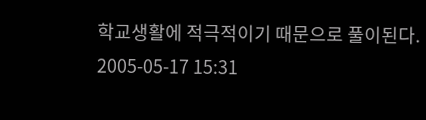학교생활에 적극적이기 때문으로 풀이된다.
2005-05-17 15:31